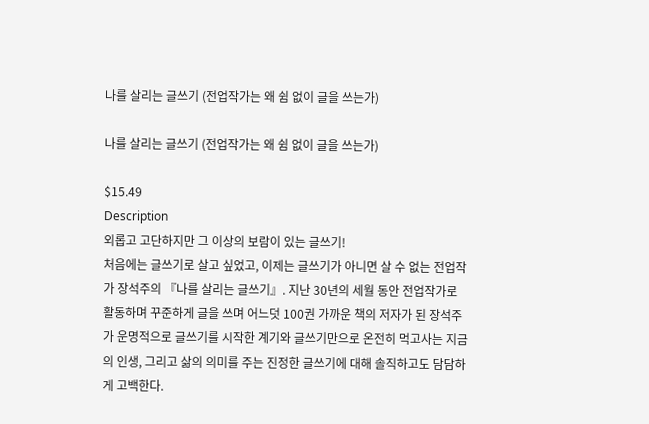나를 살리는 글쓰기 (전업작가는 왜 쉼 없이 글을 쓰는가)

나를 살리는 글쓰기 (전업작가는 왜 쉼 없이 글을 쓰는가)

$15.49
Description
외롭고 고단하지만 그 이상의 보람이 있는 글쓰기!
처음에는 글쓰기로 살고 싶었고, 이제는 글쓰기가 아니면 살 수 없는 전업작가 장석주의 『나를 살리는 글쓰기』. 지난 30년의 세월 동안 전업작가로 활동하며 꾸준하게 글을 쓰며 어느덧 100권 가까운 책의 저자가 된 장석주가 운명적으로 글쓰기를 시작한 계기와 글쓰기만으로 온전히 먹고사는 지금의 인생, 그리고 삶의 의미를 주는 진정한 글쓰기에 대해 솔직하고도 담담하게 고백한다.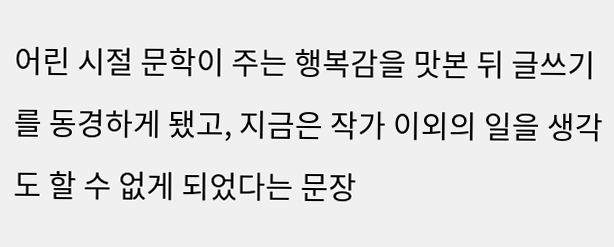어린 시절 문학이 주는 행복감을 맛본 뒤 글쓰기를 동경하게 됐고, 지금은 작가 이외의 일을 생각도 할 수 없게 되었다는 문장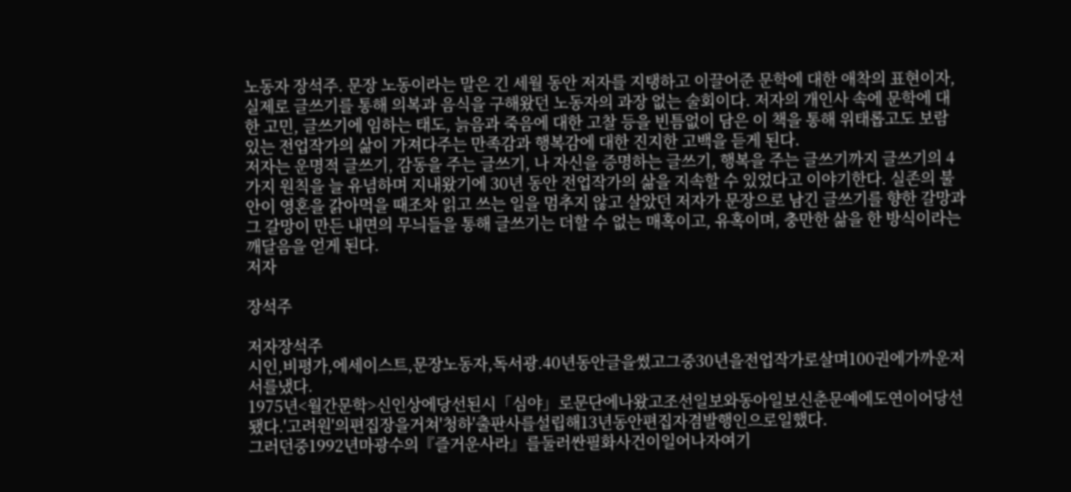노동자 장석주. 문장 노동이라는 말은 긴 세월 동안 저자를 지탱하고 이끌어준 문학에 대한 애착의 표현이자, 실제로 글쓰기를 통해 의복과 음식을 구해왔던 노동자의 과장 없는 술회이다. 저자의 개인사 속에 문학에 대한 고민, 글쓰기에 임하는 태도, 늙음과 죽음에 대한 고찰 등을 빈틈없이 담은 이 책을 통해 위태롭고도 보람 있는 전업작가의 삶이 가져다주는 만족감과 행복감에 대한 진지한 고백을 듣게 된다.
저자는 운명적 글쓰기, 감동을 주는 글쓰기, 나 자신을 증명하는 글쓰기, 행복을 주는 글쓰기까지 글쓰기의 4가지 원칙을 늘 유념하며 지내왔기에 30년 동안 전업작가의 삶을 지속할 수 있었다고 이야기한다. 실존의 불안이 영혼을 갉아먹을 때조차 읽고 쓰는 일을 멈추지 않고 살았던 저자가 문장으로 남긴 글쓰기를 향한 갈망과 그 갈망이 만든 내면의 무늬들을 통해 글쓰기는 더할 수 없는 매혹이고, 유혹이며, 충만한 삶을 한 방식이라는 깨달음을 얻게 된다.
저자

장석주

저자장석주
시인,비평가,에세이스트,문장노동자,독서광.40년동안글을썼고그중30년을전업작가로살며100권에가까운저서를냈다.
1975년<월간문학>신인상에당선된시「심야」로문단에나왔고조선일보와동아일보신춘문예에도연이어당선됐다.'고려원'의편집장을거쳐'청하'출판사를설립해13년동안편집자겸발행인으로일했다.
그러던중1992년마광수의『즐거운사라』를둘러싼필화사건이일어나자여기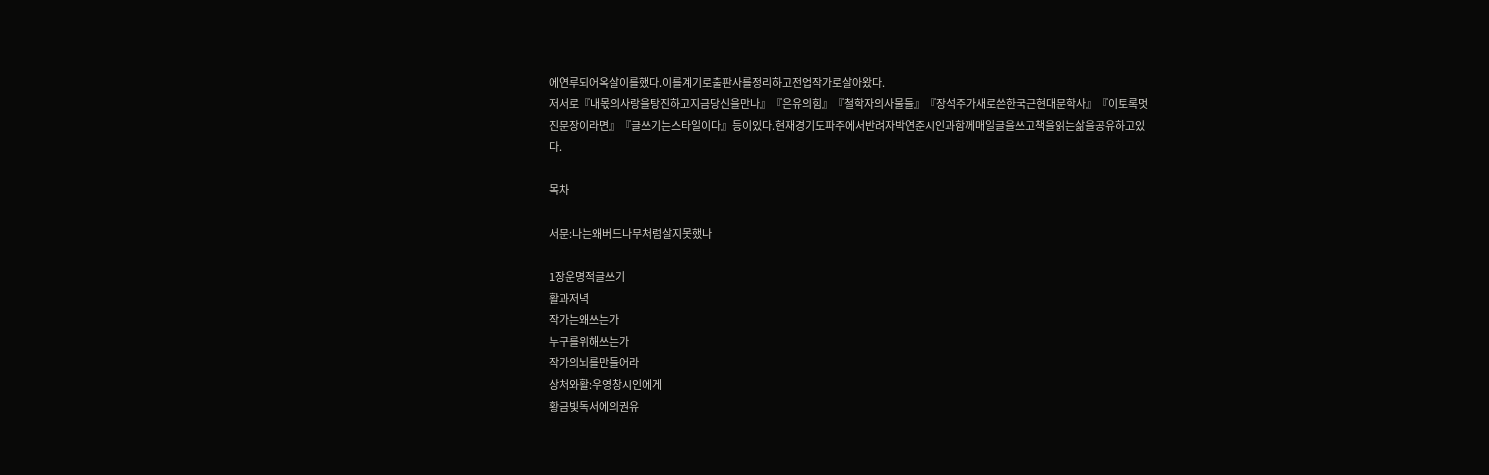에연루되어옥살이를했다.이를계기로출판사를정리하고전업작가로살아왔다.
저서로『내몫의사랑을탕진하고지금당신을만나』『은유의힘』『철학자의사물들』『장석주가새로쓴한국근현대문학사』『이토록멋진문장이라면』『글쓰기는스타일이다』등이있다.현재경기도파주에서반려자박연준시인과함께매일글을쓰고책을읽는삶을공유하고있다.

목차

서문:나는왜버드나무처럼살지못했나

1장운명적글쓰기
활과저녁
작가는왜쓰는가
누구를위해쓰는가
작가의뇌를만들어라
상처와활:우영창시인에게
황금빛독서에의권유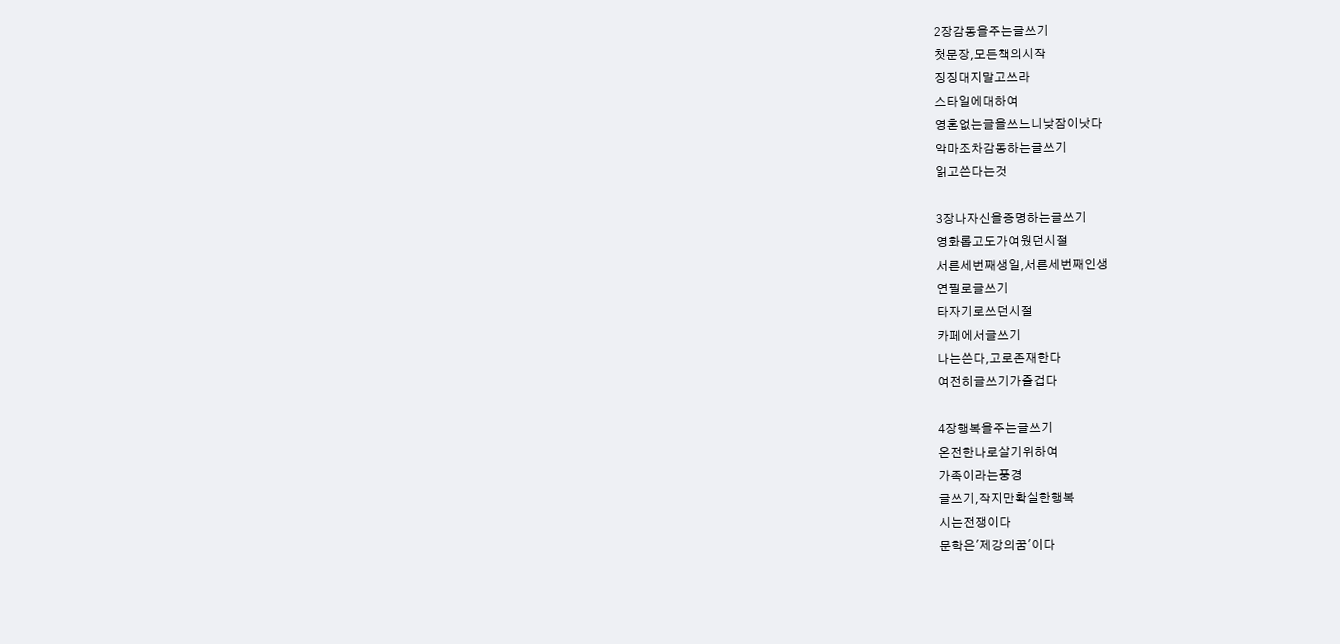2장감동을주는글쓰기
첫문장,모든책의시작
징징대지말고쓰라
스타일에대하여
영혼없는글을쓰느니낮잠이낫다
악마조차감동하는글쓰기
읽고쓴다는것

3장나자신을증명하는글쓰기
영화롭고도가여웠던시절
서른세번째생일,서른세번째인생
연필로글쓰기
타자기로쓰던시절
카페에서글쓰기
나는쓴다,고로존재한다
여전히글쓰기가즐겁다

4장행복을주는글쓰기
온전한나로살기위하여
가족이라는풍경
글쓰기,작지만확실한행복
시는전쟁이다
문학은'제강의꿈'이다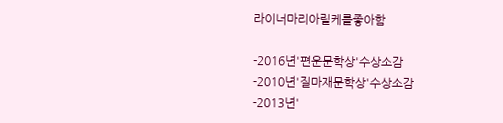라이너마리아릴케를좋아함

-2016년'편운문학상'수상소감
-2010년'질마재문학상'수상소감
-2013년'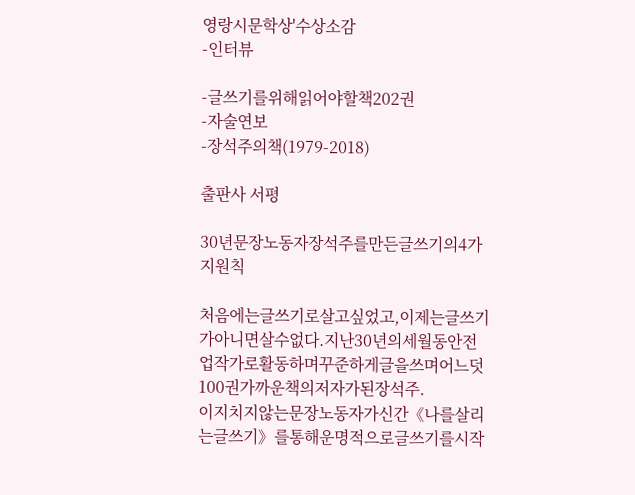영랑시문학상'수상소감
-인터뷰

-글쓰기를위해읽어야할책202권
-자술연보
-장석주의책(1979-2018)

출판사 서평

30년문장노동자장석주를만든글쓰기의4가지원칙

처음에는글쓰기로살고싶었고,이제는글쓰기가아니면살수없다.지난30년의세월동안전업작가로활동하며꾸준하게글을쓰며어느덧100권가까운책의저자가된장석주.
이지치지않는문장노동자가신간《나를살리는글쓰기》를통해운명적으로글쓰기를시작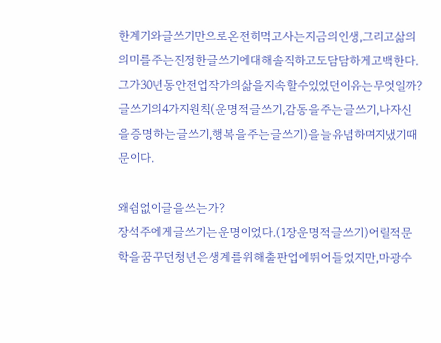한계기와글쓰기만으로온전히먹고사는지금의인생,그리고삶의의미를주는진정한글쓰기에대해솔직하고도담담하게고백한다.
그가30년동안전업작가의삶을지속할수있었던이유는무엇일까?
글쓰기의4가지원칙(운명적글쓰기,감동을주는글쓰기,나자신을증명하는글쓰기,행복을주는글쓰기)을늘유념하며지냈기때문이다.

왜쉼없이글을쓰는가?
장석주에게글쓰기는운명이었다.(1장운명적글쓰기)어릴적문학을꿈꾸던청년은생계를위해출판업에뛰어들었지만,마광수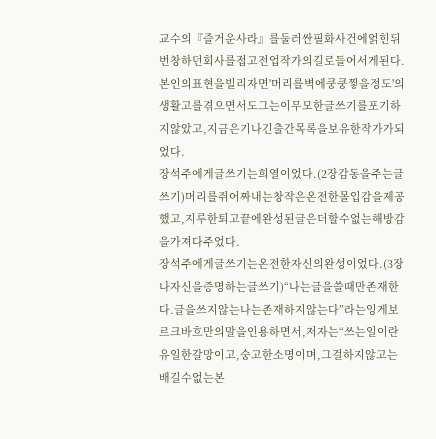교수의『즐거운사라』를둘러싼필화사건에얽힌뒤번창하던회사를접고전업작가의길로들어서게된다.
본인의표현을빌리자면'머리를벽에쿵쿵찧을정도'의생활고를겪으면서도그는이무모한글쓰기를포기하지않았고,지금은기나긴출간목록을보유한작가가되었다.
장석주에게글쓰기는희열이었다.(2장감동을주는글쓰기)머리를쥐어짜내는창작은온전한몰입감을제공했고,지루한퇴고끝에완성된글은더할수없는해방감을가져다주었다.
장석주에게글쓰기는온전한자신의완성이었다.(3장나자신을증명하는글쓰기)“나는글을쓸때만존재한다.글을쓰지않는나는존재하지않는다”라는잉게보르크바흐만의말을인용하면서,저자는“쓰는일이란유일한갈망이고,숭고한소명이며,그걸하지않고는배길수없는본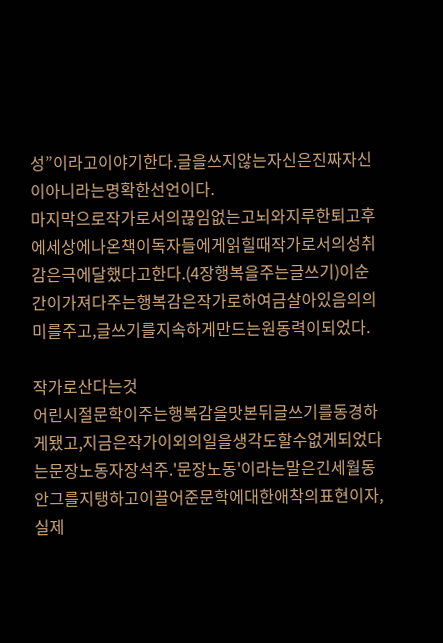성”이라고이야기한다.글을쓰지않는자신은진짜자신이아니라는명확한선언이다.
마지막으로작가로서의끊임없는고뇌와지루한퇴고후에세상에나온책이독자들에게읽힐때작가로서의성취감은극에달했다고한다.(4장행복을주는글쓰기)이순간이가져다주는행복감은작가로하여금살아있음의의미를주고,글쓰기를지속하게만드는원동력이되었다.

작가로산다는것
어린시절문학이주는행복감을맛본뒤글쓰기를동경하게됐고,지금은작가이외의일을생각도할수없게되었다는문장노동자장석주.'문장노동'이라는말은긴세월동안그를지탱하고이끌어준문학에대한애착의표현이자,실제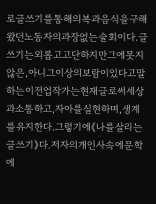로글쓰기를통해의복과음식을구해왔던노동자의과장없는술회이다.글쓰기는외롭고고단하지만그에못지않은,아니그이상의보람이있다고말하는이전업작가는현재글로써세상과소통하고,자아를실현하며,생계를유지한다.그렇기에《나를살리는글쓰기》다.저자의개인사속에문학에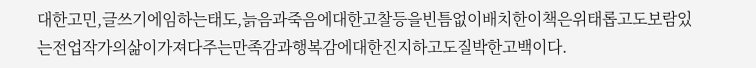대한고민,글쓰기에임하는태도,늙음과죽음에대한고찰등을빈틈없이배치한이책은위태롭고도보람있는전업작가의삶이가져다주는만족감과행복감에대한진지하고도질박한고백이다.